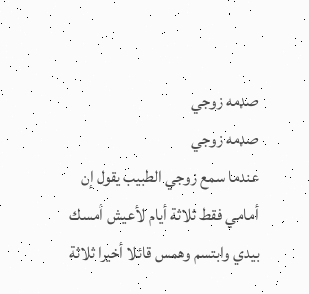صډمه زوجي
صډمه زوجي
عندما سمع زوجي الطبيب يقول إن أمامي فقط ثلاثة أيام لأعيش أمسك بيدي وابتسم وهمس قائلا أخيرا ثلاثة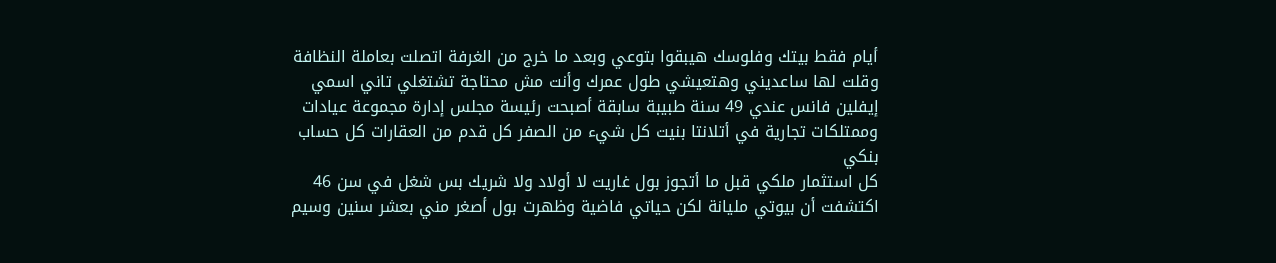أيام فقط بيتك وفلوسك هيبقوا بتوعي وبعد ما خرج من الغرفة اتصلت بعاملة النظافة
وقلت لها ساعديني وهتعيشي طول عمرك وأنت مش محتاجة تشتغلي تاني اسمي إيفلين فانس عندي 49 سنة طبيبة سابقة أصبحت رئيسة مجلس إدارة مجموعة عيادات وممتلكات تجارية في أتلانتا بنيت كل شيء من الصفر كل قدم من العقارات كل حساب بنكي
كل استثمار ملكي قبل ما أتجوز بول غاريت لا أولاد ولا شريك بس شغل في سن 46 اكتشفت أن بيوتي مليانة لكن حياتي فاضية وظهرت بول أصغر مني بعشر سنين وسيم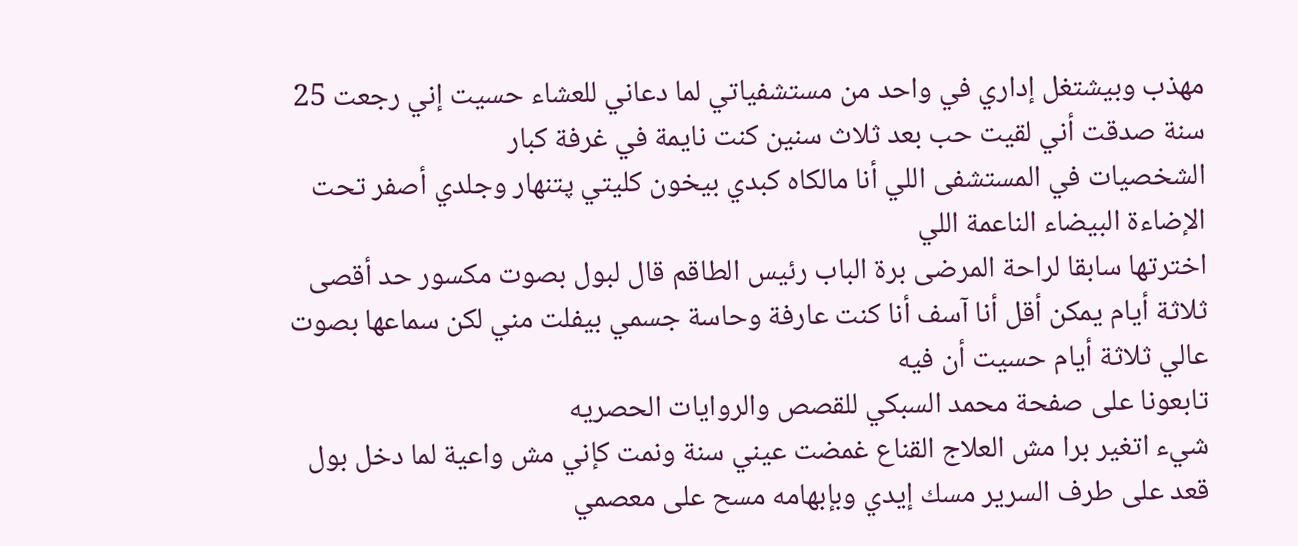مهذب وبيشتغل إداري في واحد من مستشفياتي لما دعاني للعشاء حسيت إني رجعت 25 سنة صدقت أني لقيت حب بعد ثلاث سنين كنت نايمة في غرفة كبار
الشخصيات في المستشفى اللي أنا مالكاه كبدي بيخون كليتي پتنهار وجلدي أصفر تحت الإضاءة البيضاء الناعمة اللي
اخترتها سابقا لراحة المرضى برة الباب رئيس الطاقم قال لبول بصوت مكسور حد أقصى
ثلاثة أيام يمكن أقل أنا آسف أنا كنت عارفة وحاسة جسمي بيفلت مني لكن سماعها بصوت عالي ثلاثة أيام حسيت أن فيه
تابعونا على صفحة محمد السبكي للقصص والروايات الحصريه
شيء اتغير برا مش العلاج القناع غمضت عيني سنة ونمت كإني مش واعية لما دخل بول قعد على طرف السرير مسك إيدي وبإبهامه مسح على معصمي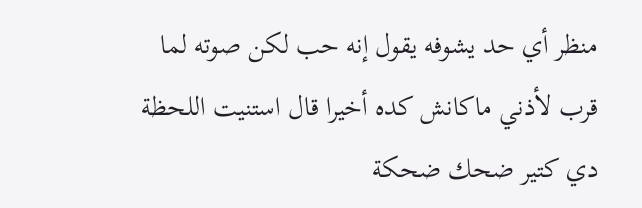منظر أي حد يشوفه يقول إنه حب لكن صوته لما قرب لأذني ماكانش كده أخيرا قال استنيت اللحظة
دي كتير ضحك ضحكة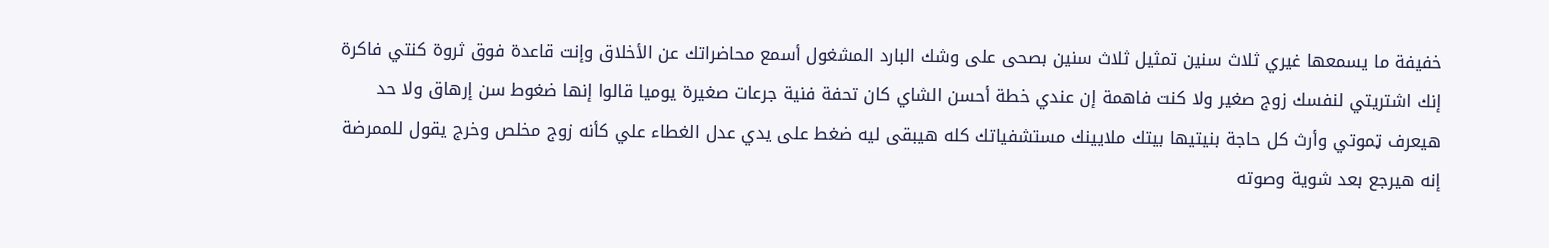خفيفة ما يسمعها غيري ثلاث سنين تمثيل ثلاث سنين بصحى على وشك البارد المشغول أسمع محاضراتك عن الأخلاق وإنت قاعدة فوق ثروة كنتي فاكرة إنك اشتريتي لنفسك زوج صغير ولا كنت فاهمة إن عندي خطة أحسن الشاي كان تحفة فنية جرعات صغيرة يوميا قالوا إنها ضغوط سن إرهاق ولا حد هيعرف ټموتي وأرث كل حاجة بنيتيها بيتك ملايينك مستشفياتك كله هيبقى ليه ضغط على يدي عدل الغطاء علي كأنه زوج مخلص وخرج يقول للممرضة إنه هيرجع بعد شوية وصوته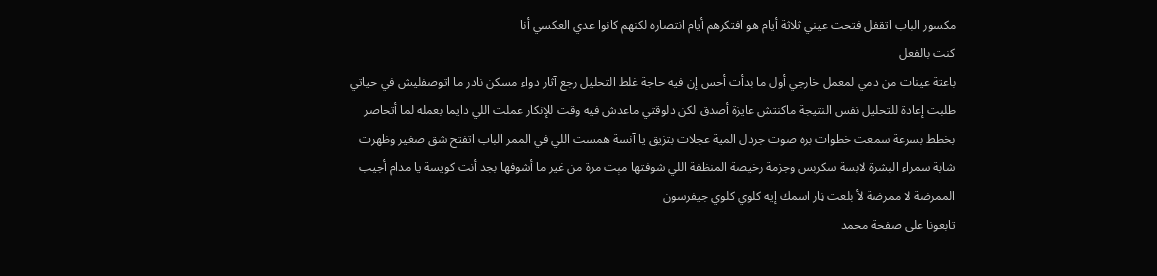مكسور الباب اتقفل فتحت عيني ثلاثة أيام هو افتكرهم أيام انتصاره لكنهم كانوا عدي العكسي أنا
كنت بالفعل
باعتة عينات من دمي لمعمل خارجي أول ما بدأت أحس إن فيه حاجة غلط التحليل رجع آثار دواء مسكن نادر ما اتوصفليش في حياتي طلبت إعادة للتحليل نفس النتيجة ماكنتش عايزة أصدق لكن دلوقتي ماعدش فيه وقت للإنكار عملت اللي دايما بعمله لما أتحاصر بخطط بسرعة سمعت خطوات بره صوت جردل المية عجلات بتزيق يا آنسة همست اللي في الممر الباب اتفتح شق صغير وظهرت شابة سمراء البشرة لابسة سكربس وجزمة رخيصة المنظفة اللي شوفتها مېت مرة من غير ما أشوفها بجد أنت كويسة يا مدام أجيب الممرضة لا ممرضة لأ بلعت ڼار اسمك إيه كلوي كلوي جيفرسون
تابعونا على صفحة محمد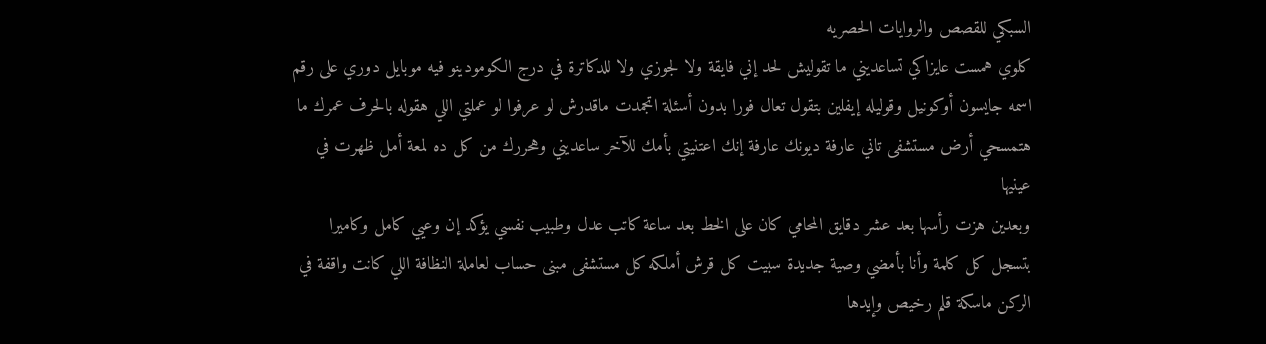السبكي للقصص والروايات الحصريه
كلوي همست عايزاكي تساعديني ما تقوليش لحد إني فايقة ولا لجوزي ولا للدكاترة في درج الكومودينو فيه موبايل دوري على رقم اسمه جايسون أوكونيل وقوليله إيفلين بتقول تعال فورا بدون أسئلة اتجمدت ماقدرش لو عرفوا لو عملتي اللي هقوله بالحرف عمرك ما هتمسحي أرض مستشفى تاني عارفة ديونك عارفة إنك اعتنيتي بأمك للآخر ساعديني وهحررك من كل ده لمعة أمل ظهرت في عينيها
وبعدين هزت رأسها بعد عشر دقايق المحامي كان على الخط بعد ساعة كاتب عدل وطبيب نفسي يؤكد إن وعيي كامل وكاميرا بتسجل كل كلمة وأنا بأمضي وصية جديدة سبيت كل قرش أملكه كل مستشفى مبنى حساب لعاملة النظافة اللي كانت واقفة في الركن ماسكة قلم رخيص وإيدها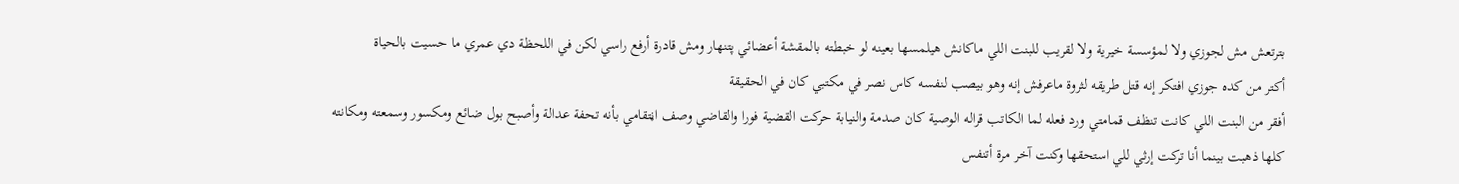بترتعش مش لجوزي ولا لمؤسسة خيرية ولا لقريب للبنت اللي ماكانش هيلمسها بعينه لو خبطته بالمقشة أعضائي پتنهار ومش قادرة أرفع راسي لكن في اللحظة دي عمري ما حسيت بالحياة
أكتر من كده جوزي افتكر إنه قتل طريقه لثروة ماعرفش إنه وهو بيصب لنفسه كاس نصر في مكتبي كان في الحقيقة
أفقر من البنت اللي كانت تنظف قمامتي ورد فعله لما الكاتب قراله الوصية كان صدمة والنيابة حركت القضية فورا والقاضي وصف اڼتقامي بأنه تحفة عدالة وأصبح بول ضائع ومكسور وسمعته ومكانته كلها ذهبت بينما أنا تركت إرثي للي استحقها وكنت آخر مرة أتنفس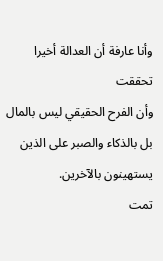وأنا عارفة أن العدالة أخيرا تحققت
وأن الفرح الحقيقي ليس بالمال بل بالذكاء والصبر على الذين يستهينون بالآخرين.
تمت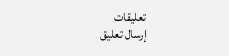تعليقات
إرسال تعليق